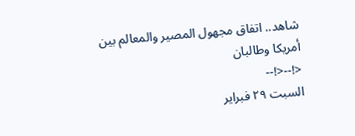شاهد.. اتفاق مجهول المصير والمعالم بين أمريكا وطالبان
<!--<!--
السبت ٢٩ فبراير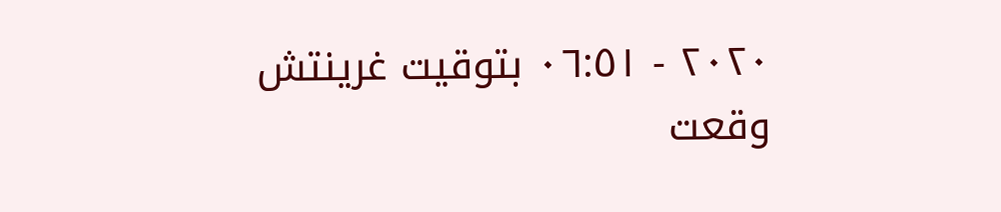٢٠٢٠ - ٠٦:٥١ بتوقيت غرينتش
وقعت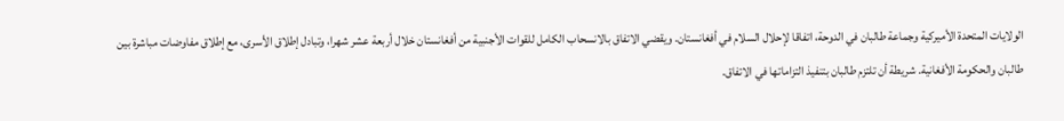الولايات المتحدة الأميركية وجماعة طالبان في الدوحة، اتفاقا لإحلال السلام في أفغانستان. ويقضي الاتفاق بالانسحاب الكامل للقوات الأجنبية من أفغانستان خلال أربعة عشر شهرا، وتبادل إطلاق الأسرى، مع إطلاق مفاوضات مباشرة بين طالبان والحكومة الأفغانية. شريطة أن تلتزم طالبان بتنفيذ التزاماتها في الاتفاق.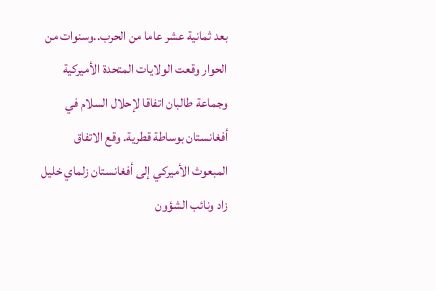بعد ثمانية عشر عاما من الحرب..وسنوات من الحوار وقعت الولايات المتحدة الأميركية وجماعة طالبان اتفاقا لإحلال السلام في أفغانستان بوساطة قطرية. وقع الاتفاق المبعوث الأميركي إلى أفغانستان زلماي خليل زاد ونائب الشؤون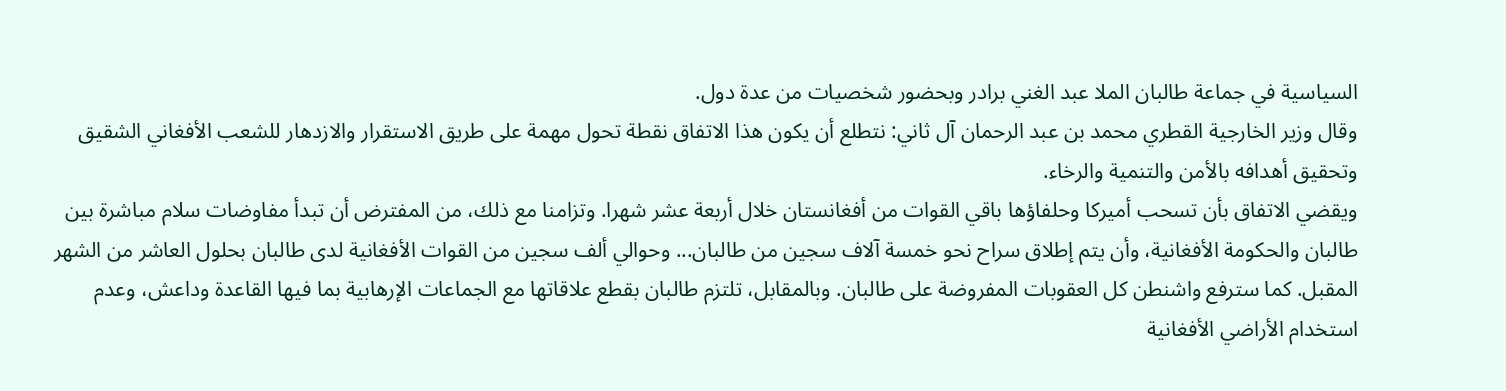السياسية في جماعة طالبان الملا عبد الغني برادر وبحضور شخصيات من عدة دول.
وقال وزير الخارجية القطري محمد بن عبد الرحمان آل ثاني: نتطلع أن يكون هذا الاتفاق نقطة تحول مهمة على طريق الاستقرار والازدهار للشعب الأفغاني الشقيق وتحقيق أهدافه بالأمن والتنمية والرخاء.
ويقضي الاتفاق بأن تسحب أميركا وحلفاؤها باقي القوات من أفغانستان خلال أربعة عشر شهرا. وتزامنا مع ذلك، من المفترض أن تبدأ مفاوضات سلام مباشرة بين طالبان والحكومة الأفغانية، وأن يتم إطلاق سراح نحو خمسة آلاف سجين من طالبان... وحوالي ألف سجين من القوات الأفغانية لدى طالبان بحلول العاشر من الشهر المقبل. كما سترفع واشنطن كل العقوبات المفروضة على طالبان. وبالمقابل، تلتزم طالبان بقطع علاقاتها مع الجماعات الإرهابية بما فيها القاعدة وداعش، وعدم استخدام الأراضي الأفغانية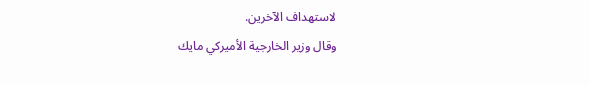لاستهداف الآخرين.
وقال وزير الخارجية الأميركي مايك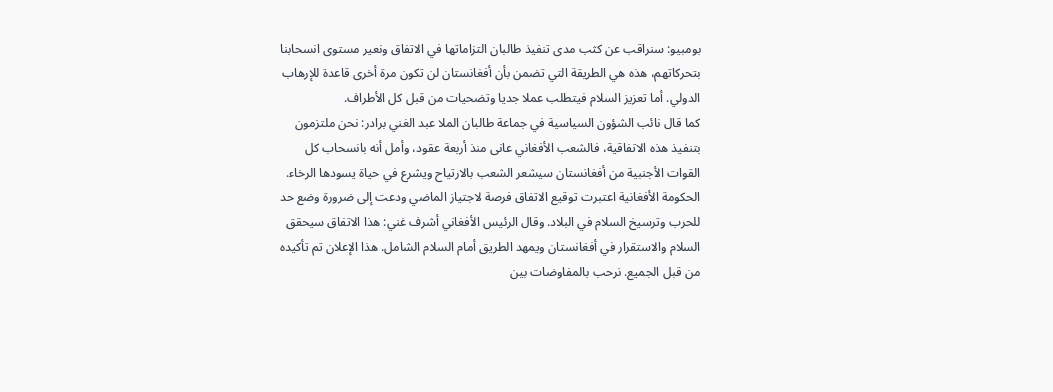بومبيو: سنراقب عن كثب مدى تنفيذ طالبان التزاماتها في الاتفاق ونعير مستوى انسحابنا بتحركاتهم، هذه هي الطريقة التي تضمن بأن أفغانستان لن تكون مرة أخرى قاعدة للإرهاب الدولي. أما تعزيز السلام فيتطلب عملا جديا وتضحيات من قبل كل الأطراف.
كما قال نائب الشؤون السياسية في جماعة طالبان الملا عبد الغني برادر: نحن ملتزمون بتنفيذ هذه الاتفاقية، فالشعب الأفغاني عانى منذ أربعة عقود، وأمل أنه بانسحاب كل القوات الأجنبية من أفغانستان سيشعر الشعب بالارتياح ويشرع في حياة يسودها الرخاء.
الحكومة الأفغانية اعتبرت توقيع الاتفاق فرصة لاجتياز الماضي ودعت إلى ضرورة وضع حد للحرب وترسيخ السلام في البلاد. وقال الرئيس الأفغاني أشرف غني: هذا الاتفاق سيحقق السلام والاستقرار في أفغانستان ويمهد الطريق أمام السلام الشامل. هذا الإعلان تم تأكيده من قبل الجميع. نرحب بالمفاوضات بين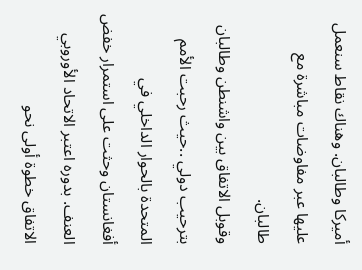أميركا وطالبان. وهناك نقاط سنعمل عليها عبر مفاوضات مباشرة مع طالبان.
وقوبل الاتفاق بين واشنطن وطالبان بترحيب دولي ..حيث رحبت الأمم المتحدة بالحوار الداخلي في أفغانستان وحثت على استمرار خفض العنف. بدوره اعتبر الاتحاد الأوروبي الاتفاق خطوة أولى نحو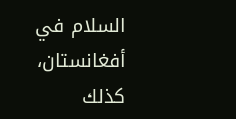السلام في أفغانستان، كذلك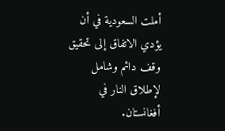أملت السعودية في أن يؤدي الاتفاق إلى تحقيق وقف دائم وشامل لإطلاق النار في أفغانستان.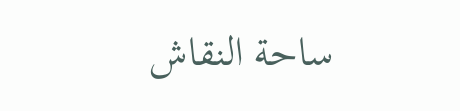ساحة النقاش